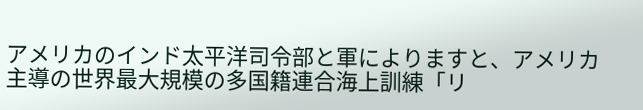アメリカのインド太平洋司令部と軍によりますと、アメリカ主導の世界最大規模の多国籍連合海上訓練「リ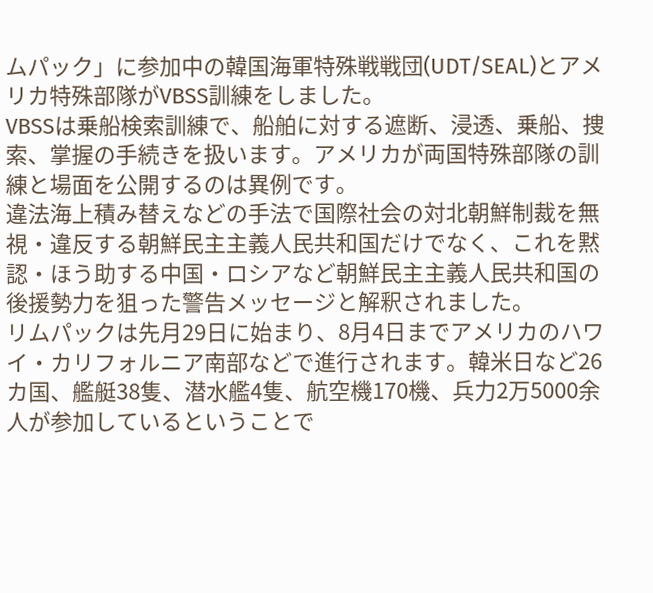ムパック」に参加中の韓国海軍特殊戦戦団(UDT/SEAL)とアメリカ特殊部隊がVBSS訓練をしました。
VBSSは乗船検索訓練で、船舶に対する遮断、浸透、乗船、捜索、掌握の手続きを扱います。アメリカが両国特殊部隊の訓練と場面を公開するのは異例です。
違法海上積み替えなどの手法で国際社会の対北朝鮮制裁を無視・違反する朝鮮民主主義人民共和国だけでなく、これを黙認・ほう助する中国・ロシアなど朝鮮民主主義人民共和国の後援勢力を狙った警告メッセージと解釈されました。
リムパックは先月29日に始まり、8月4日までアメリカのハワイ・カリフォルニア南部などで進行されます。韓米日など26カ国、艦艇38隻、潜水艦4隻、航空機170機、兵力2万5000余人が参加しているということで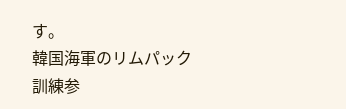す。
韓国海軍のリムパック訓練参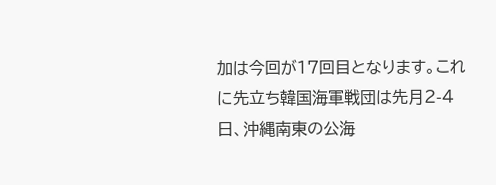加は今回が17回目となります。これに先立ち韓国海軍戦団は先月2-4日、沖縄南東の公海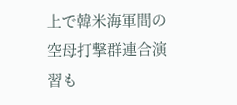上で韓米海軍間の空母打撃群連合演習も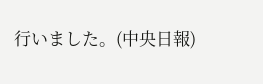行いました。(中央日報)